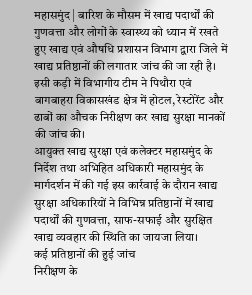महासमुंद | बारिश के मौसम में खाद्य पदार्थों की गुणवत्ता और लोगों के स्वास्थ्य को ध्यान में रखते हुए खाद्य एवं औषधि प्रशासन विभाग द्वारा जिले में खाद्य प्रतिष्ठानों की लगातार जांच की जा रही है। इसी कड़ी में विभागीय टीम ने पिथौरा एवं बागबाहरा विकासखंड क्षेत्र में होटल, रेस्टोरेंट और ढाबों का औचक निरीक्षण कर खाद्य सुरक्षा मानकों की जांच की।
आयुक्त खाद्य सुरक्षा एवं कलेक्टर महासमुंद के निर्देश तथा अभिहित अधिकारी महासमुंद के मार्गदर्शन में की गई इस कार्रवाई के दौरान खाद्य सुरक्षा अधिकारियों ने विभिन्न प्रतिष्ठानों में खाद्य पदार्थों की गुणवत्ता, साफ-सफाई और सुरक्षित खाद्य व्यवहार की स्थिति का जायजा लिया।
कई प्रतिष्ठानों की हुई जांच
निरीक्षण के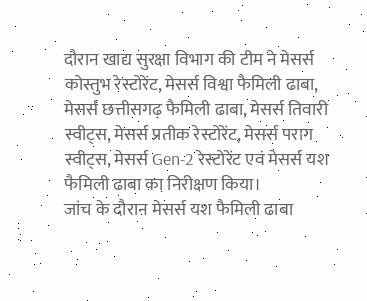दौरान खाद्य सुरक्षा विभाग की टीम ने मेसर्स कोस्तुभ रेस्टोरेंट, मेसर्स विश्वा फैमिली ढाबा, मेसर्स छत्तीसगढ़ फैमिली ढाबा, मेसर्स तिवारी स्वीट्स, मेसर्स प्रतीक रेस्टोरेंट, मेसर्स पराग स्वीट्स, मेसर्स Gen-2 रेस्टोरेंट एवं मेसर्स यश फैमिली ढाबा का निरीक्षण किया।
जांच के दौरान मेसर्स यश फैमिली ढाबा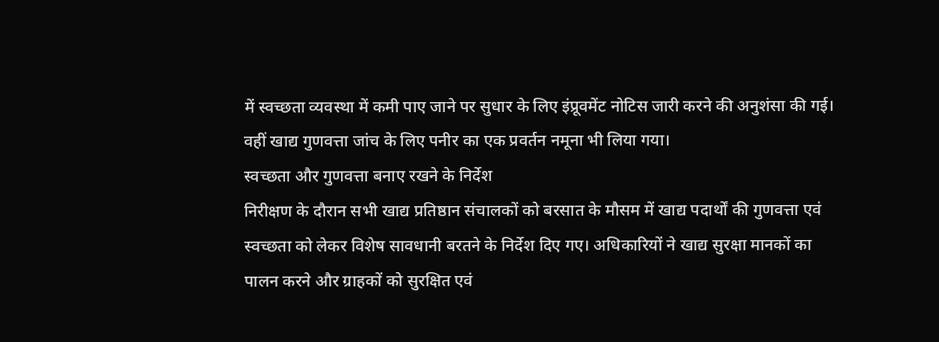में स्वच्छता व्यवस्था में कमी पाए जाने पर सुधार के लिए इंप्रूवमेंट नोटिस जारी करने की अनुशंसा की गई। वहीं खाद्य गुणवत्ता जांच के लिए पनीर का एक प्रवर्तन नमूना भी लिया गया।
स्वच्छता और गुणवत्ता बनाए रखने के निर्देश
निरीक्षण के दौरान सभी खाद्य प्रतिष्ठान संचालकों को बरसात के मौसम में खाद्य पदार्थों की गुणवत्ता एवं स्वच्छता को लेकर विशेष सावधानी बरतने के निर्देश दिए गए। अधिकारियों ने खाद्य सुरक्षा मानकों का पालन करने और ग्राहकों को सुरक्षित एवं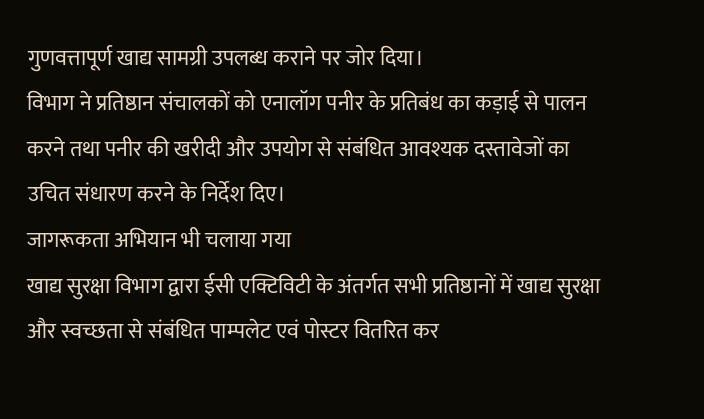गुणवत्तापूर्ण खाद्य सामग्री उपलब्ध कराने पर जोर दिया।
विभाग ने प्रतिष्ठान संचालकों को एनालॉग पनीर के प्रतिबंध का कड़ाई से पालन करने तथा पनीर की खरीदी और उपयोग से संबंधित आवश्यक दस्तावेजों का उचित संधारण करने के निर्देश दिए।
जागरूकता अभियान भी चलाया गया
खाद्य सुरक्षा विभाग द्वारा ईसी एक्टिविटी के अंतर्गत सभी प्रतिष्ठानों में खाद्य सुरक्षा और स्वच्छता से संबंधित पाम्पलेट एवं पोस्टर वितरित कर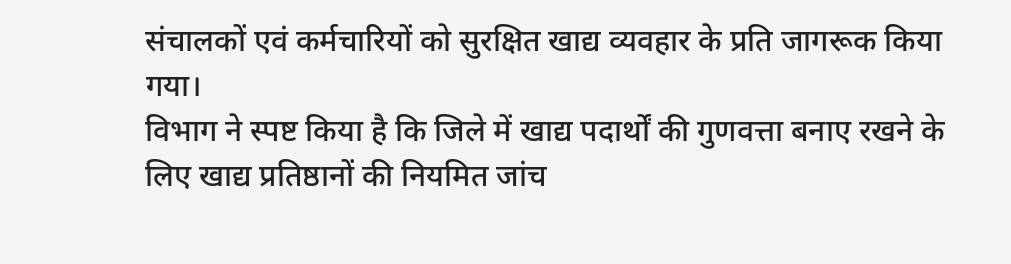संचालकों एवं कर्मचारियों को सुरक्षित खाद्य व्यवहार के प्रति जागरूक किया गया।
विभाग ने स्पष्ट किया है कि जिले में खाद्य पदार्थों की गुणवत्ता बनाए रखने के लिए खाद्य प्रतिष्ठानों की नियमित जांच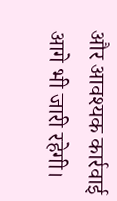और आवश्यक कार्रवाई आगे भी जारी रहेगी।